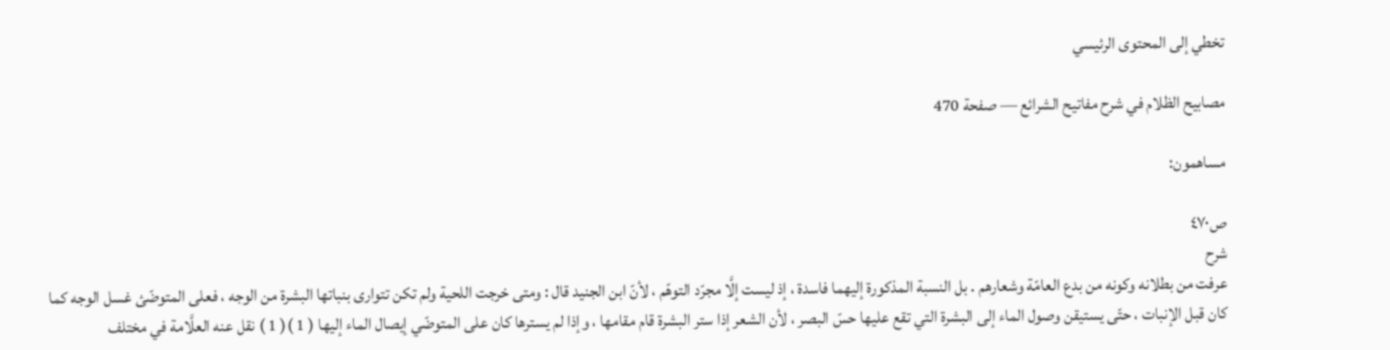تخطي إلى المحتوى الرئيسي

مصابيح الظلام في شرح مفاتيح الشرائع — صفحة 470

مساهمون:

ص٤٧٠
شرح
عرفت من بطلانه وكونه من بدع العامّة وشعارهم . بل النسبة المذكورة إليهما فاسدة ، إذ ليست إلَّا مجرّد التوهّم ، لأنّ ابن الجنيد قال : ومتى خرجت اللحية ولم تكن تتوارى بنباتها البشرة من الوجه ، فعلى المتوضّئ غسل الوجه كما كان قبل الإنبات ، حتّى يستيقن وصول الماء إلى البشرة التي تقع عليها حسّ البصر ، لأن الشعر إذا ستر البشرة قام مقامها ، وإذا لم يسترها كان على المتوضّي إيصال الماء إليها ( 1 )( 1 ) نقل عنه العلَّامة في مختلف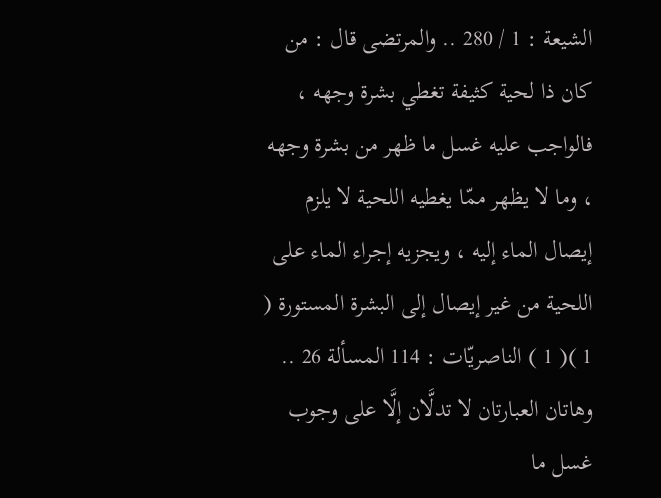الشيعة : 1 / 280 .. والمرتضى قال : من كان ذا لحية كثيفة تغطي بشرة وجهه ، فالواجب عليه غسل ما ظهر من بشرة وجهه ، وما لا يظهر ممّا يغطيه اللحية لا يلزم إيصال الماء إليه ، ويجزيه إجراء الماء على اللحية من غير إيصال إلى البشرة المستورة ( 1 )( 1 ) الناصريّات : 114 المسألة 26 .. وهاتان العبارتان لا تدلَّان إلَّا على وجوب غسل ما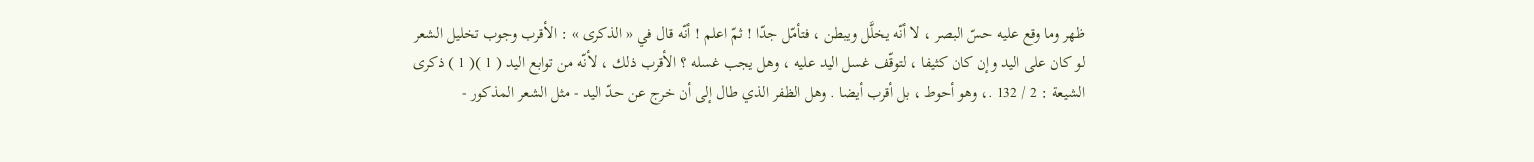ظهر وما وقع عليه حسّ البصر ، لا أنّه يخلَّل ويبطن ، فتأمّل جدّا ! ثمّ اعلم ! أنّه قال في « الذكرى » : الأقرب وجوب تخليل الشعر لو كان على اليد وإن كان كثيفا ، لتوقّف غسل اليد عليه ، وهل يجب غسله ؟ الأقرب ذلك ، لأنّه من توابع اليد ( 1 )( 1 ) ذكرى الشيعة : 2 / 132 .، وهو أحوط ، بل أقرب أيضا . وهل الظفر الذي طال إلى أن خرج عن حدّ اليد - مثل الشعر المذكور -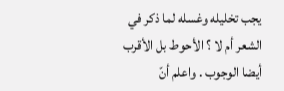يجب تخليله وغسله لما ذكر في الشعر أم لا ؟ الأحوط بل الأقرب أيضا الوجوب . واعلم أنّ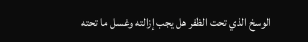الوسخ الذي تحت الظفر هل يجب إزالته وغسل ما تحته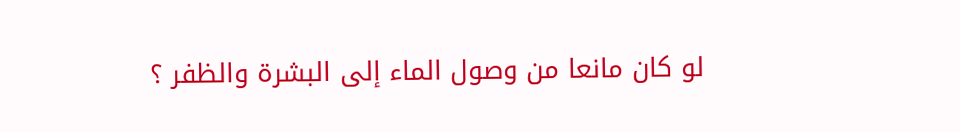لو كان مانعا من وصول الماء إلى البشرة والظفر ؟